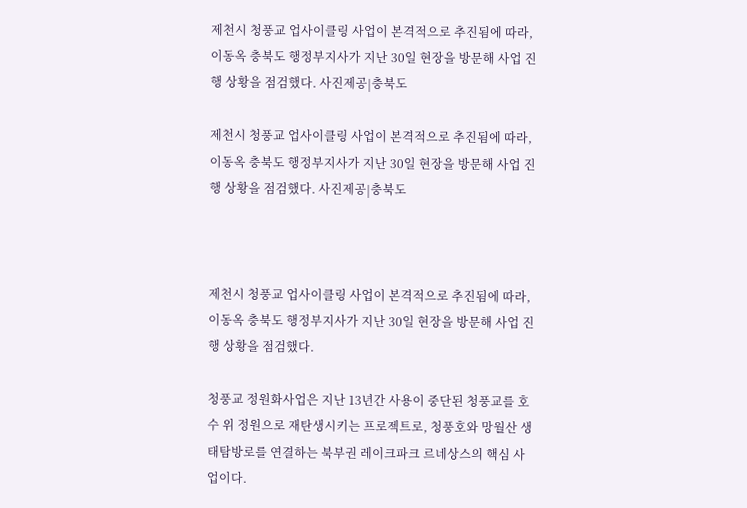제천시 청풍교 업사이클링 사업이 본격적으로 추진됨에 따라, 이동옥 충북도 행정부지사가 지난 30일 현장을 방문해 사업 진행 상황을 점검했다. 사진제공|충북도

제천시 청풍교 업사이클링 사업이 본격적으로 추진됨에 따라, 이동옥 충북도 행정부지사가 지난 30일 현장을 방문해 사업 진행 상황을 점검했다. 사진제공|충북도



제천시 청풍교 업사이클링 사업이 본격적으로 추진됨에 따라, 이동옥 충북도 행정부지사가 지난 30일 현장을 방문해 사업 진행 상황을 점검했다.

청풍교 정원화사업은 지난 13년간 사용이 중단된 청풍교를 호수 위 정원으로 재탄생시키는 프로젝트로, 청풍호와 망월산 생태탐방로를 연결하는 북부권 레이크파크 르네상스의 핵심 사업이다.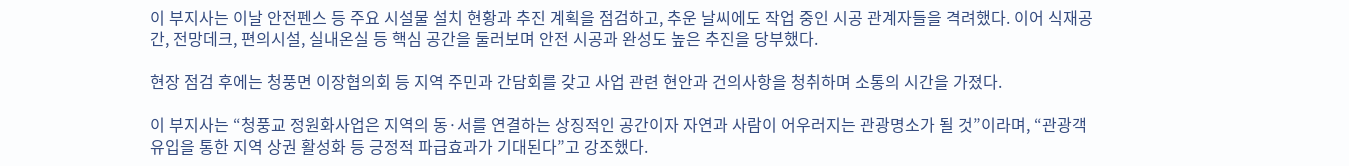이 부지사는 이날 안전펜스 등 주요 시설물 설치 현황과 추진 계획을 점검하고, 추운 날씨에도 작업 중인 시공 관계자들을 격려했다. 이어 식재공간, 전망데크, 편의시설, 실내온실 등 핵심 공간을 둘러보며 안전 시공과 완성도 높은 추진을 당부했다.

현장 점검 후에는 청풍면 이장협의회 등 지역 주민과 간담회를 갖고 사업 관련 현안과 건의사항을 청취하며 소통의 시간을 가졌다.

이 부지사는 “청풍교 정원화사업은 지역의 동·서를 연결하는 상징적인 공간이자 자연과 사람이 어우러지는 관광명소가 될 것”이라며, “관광객 유입을 통한 지역 상권 활성화 등 긍정적 파급효과가 기대된다”고 강조했다.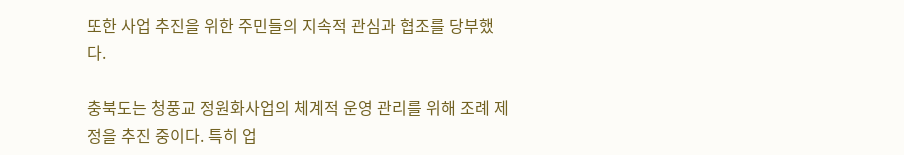또한 사업 추진을 위한 주민들의 지속적 관심과 협조를 당부했다.

충북도는 청풍교 정원화사업의 체계적 운영 관리를 위해 조례 제정을 추진 중이다. 특히 업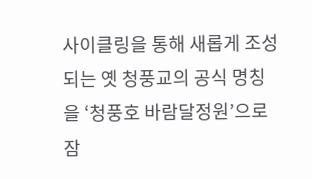사이클링을 통해 새롭게 조성되는 옛 청풍교의 공식 명칭을 ‘청풍호 바람달정원’으로 잠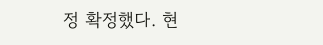정 확정했다. 현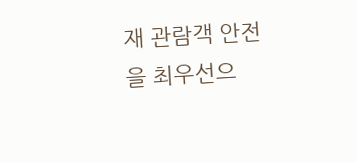재 관람객 안전을 최우선으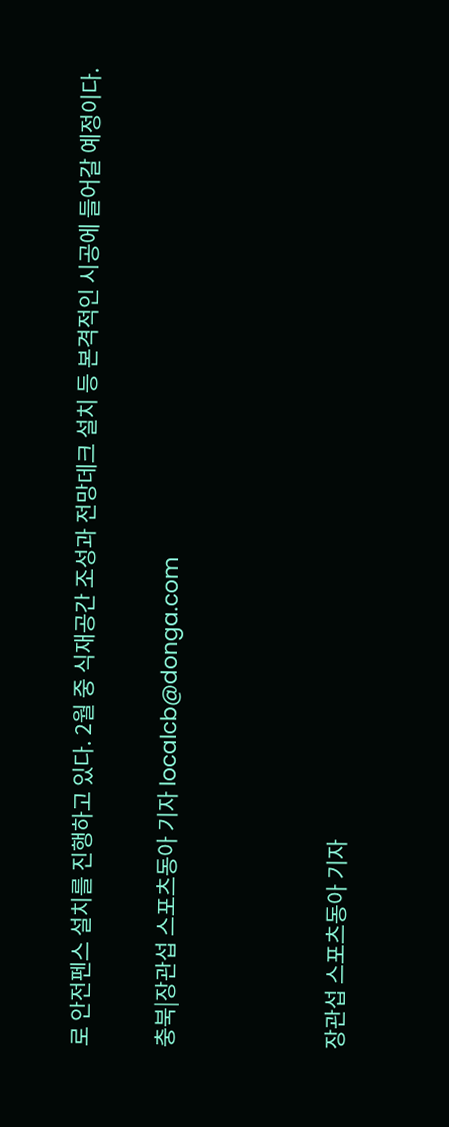로 안전펜스 설치를 진행하고 있다. 2월 중 식재공간 조성과 전망데크 설치 등 본격적인 시공에 들어갈 예정이다.

충북|장관섭 스포츠동아 기자 localcb@donga.com



장관섭 스포츠동아 기자